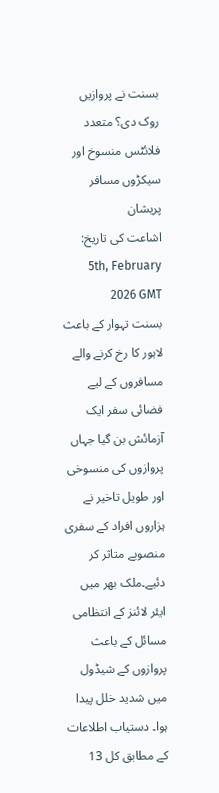بسنت نے پروازیں روک دی؟ متعدد فلائٹس منسوخ اور سیکڑوں مسافر پریشان
اشاعت کی تاریخ: 5th, February 2026 GMT
بسنت تہوار کے باعث لاہور کا رخ کرنے والے مسافروں کے لیے فضائی سفر ایک آزمائش بن گیا جہاں پروازوں کی منسوخی اور طویل تاخیر نے ہزاروں افراد کے سفری منصوبے متاثر کر دئیے۔ملک بھر میں ایئر لائنز کے انتظامی مسائل کے باعث پروازوں کے شیڈول میں شدید خلل پیدا ہوا۔ دستیاب اطلاعات کے مطابق کل 13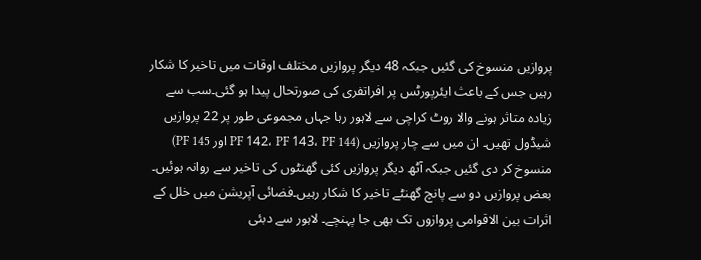پروازیں منسوخ کی گئیں جبکہ 48 دیگر پروازیں مختلف اوقات میں تاخیر کا شکار رہیں جس کے باعث ایئرپورٹس پر افراتفری کی صورتحال پیدا ہو گئی۔سب سے زیادہ متاثر ہونے والا روٹ کراچی سے لاہور رہا جہاں مجموعی طور پر 22 پروازیں شیڈول تھیں۔ ان میں سے چار پروازیں (PF 142، PF 143، PF 144 اور PF 145) منسوخ کر دی گئیں جبکہ آٹھ دیگر پروازیں کئی گھنٹوں کی تاخیر سے روانہ ہوئیں۔ بعض پروازیں دو سے پانچ گھنٹے تاخیر کا شکار رہیں۔فضائی آپریشن میں خلل کے اثرات بین الاقوامی پروازوں تک بھی جا پہنچے۔ لاہور سے دبئی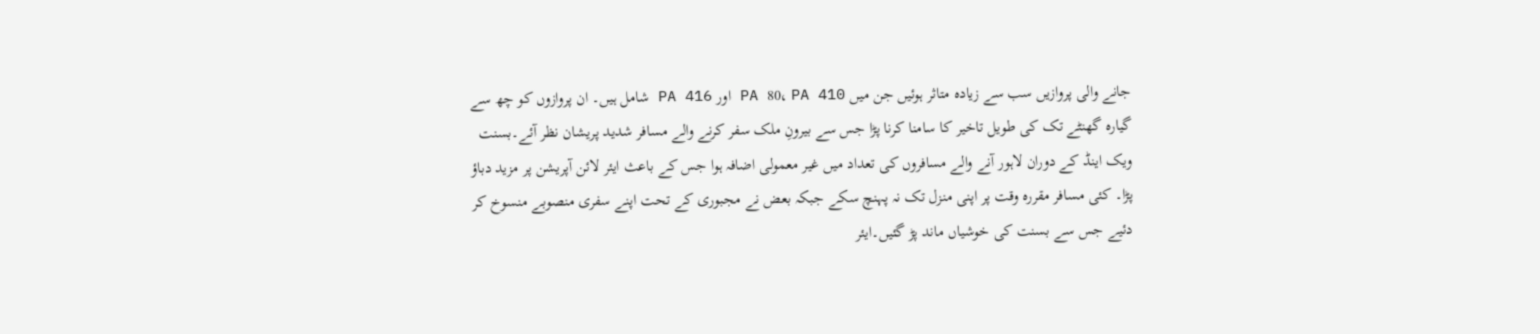جانے والی پروازیں سب سے زیادہ متاثر ہوئیں جن میں PA 80، PA 410 اور PA 416 شامل ہیں۔ ان پروازوں کو چھ سے گیارہ گھنٹے تک کی طویل تاخیر کا سامنا کرنا پڑا جس سے بیرونِ ملک سفر کرنے والے مسافر شدید پریشان نظر آئے۔بسنت ویک اینڈ کے دوران لاہور آنے والے مسافروں کی تعداد میں غیر معمولی اضافہ ہوا جس کے باعث ایئر لائن آپریشن پر مزید دباؤ پڑا۔ کئی مسافر مقررہ وقت پر اپنی منزل تک نہ پہنچ سکے جبکہ بعض نے مجبوری کے تحت اپنے سفری منصوبے منسوخ کر دئیے جس سے بسنت کی خوشیاں ماند پڑ گئیں۔ایئر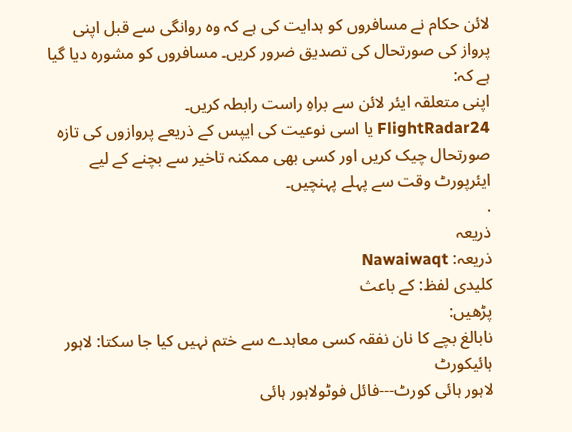لائن حکام نے مسافروں کو ہدایت کی ہے کہ وہ روانگی سے قبل اپنی پرواز کی صورتحال کی تصدیق ضرور کریں۔ مسافروں کو مشورہ دیا گیا ہے کہ:
اپنی متعلقہ ایئر لائن سے براہِ راست رابطہ کریں۔
FlightRadar24 یا اسی نوعیت کی ایپس کے ذریعے پروازوں کی تازہ صورتحال چیک کریں اور کسی بھی ممکنہ تاخیر سے بچنے کے لیے ایئرپورٹ وقت سے پہلے پہنچیں۔
.
ذریعہ
ذریعہ: Nawaiwaqt
کلیدی لفظ: کے باعث
پڑھیں:
نابالغ بچے کا نان نفقہ کسی معاہدے سے ختم نہیں کیا جا سکتا: لاہور ہائیکورٹ
لاہور ہائی کورٹ---فائل فوٹولاہور ہائی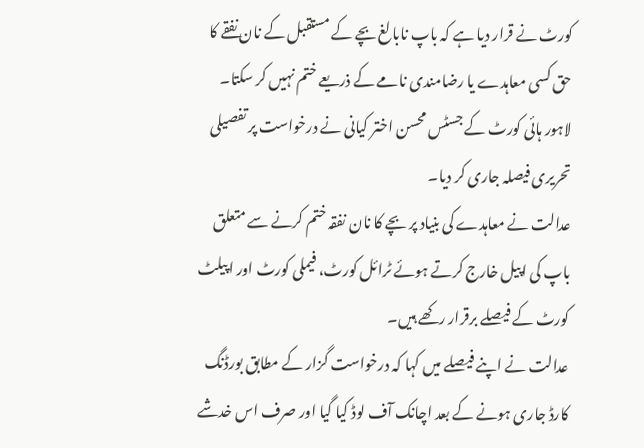کورٹ نے قرار دیا ہے کہ باپ نابالغ بچے کے مستقبل کے نان نفقے کا حق کسی معاہدے یا رضامندی نامے کے ذریعے ختم نہیں کر سکتا۔
لاہور ہائی کورٹ کے جسٹس محسن اختر کیانی نے درخواست پر تفصیلی تحریری فیصلہ جاری کر دیا۔
عدالت نے معاہدے کی بنیاد پر بچے کا نان نفقہ ختم کرنے سے متعلق باپ کی اپیل خارج کرتے ہوئے ٹرائل کورٹ، فیملی کورٹ اور اپیلٹ کورٹ کے فیصلے برقرار رکھے ہیں۔
عدالت نے اپنے فیصلے میں کہا کہ درخواست گزار کے مطابق بورڈنگ کارڈ جاری ہونے کے بعد اچانک آف لوڈ کیا گیا اور صرف اس خدشے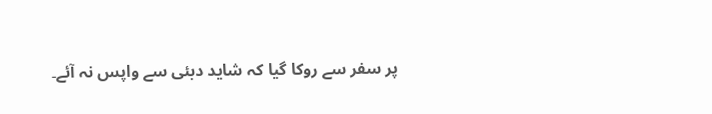پر سفر سے روکا گیا کہ شاید دبئی سے واپس نہ آئے۔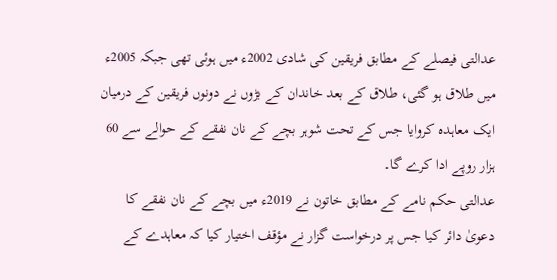عدالتی فیصلے کے مطابق فریقین کی شادی 2002ء میں ہوئی تھی جبکہ 2005ء میں طلاق ہو گئی، طلاق کے بعد خاندان کے بڑوں نے دونوں فریقین کے درمیان ایک معاہدہ کروایا جس کے تحت شوہر بچے کے نان نفقے کے حوالے سے 60 ہزار روپے ادا کرے گا۔
عدالتی حکم نامے کے مطابق خاتون نے 2019ء میں بچے کے نان نفقے کا دعویٰ دائر کیا جس پر درخواست گزار نے مؤقف اختیار کیا کہ معاہدے کے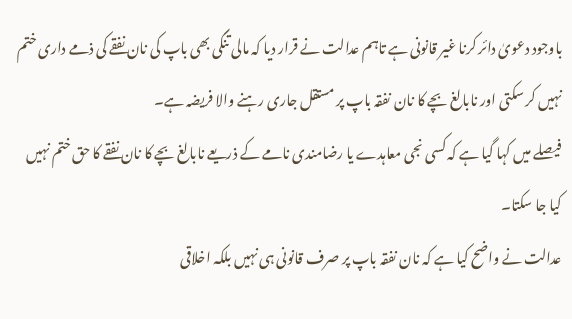باوجود دعویٰ دائر کرنا غیر قانونی ہے تاہم عدالت نے قرار دیا کہ مالی تنگی بھی باپ کی نان نفقے کی ذمے داری ختم نہیں کر سکتی اور نابالغ بچے کا نان نفقہ باپ پر مستقل جاری رہنے والا فریضہ ہے۔
فیصلے میں کہا گیا ہے کہ کسی نجی معاہدے یا رضامندی نامے کے ذریعے نابالغ بچے کا نان نفقے کا حق ختم نہیں کیا جا سکتا۔
عدالت نے واضح کیا ہے کہ نان نفقہ باپ پر صرف قانونی ہی نہیں بلکہ اخلاقی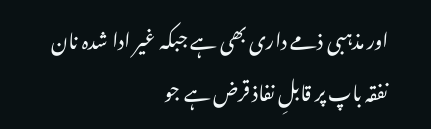اور مذہبی ذمے داری بھی ہے جبکہ غیر ادا شدہ نان نفقہ باپ پر قابلِ نفاذ قرض ہے جو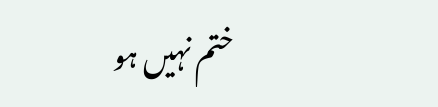ختم نہیں ہو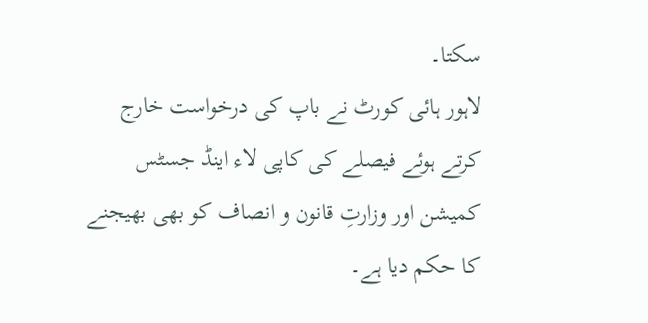سکتا۔
لاہور ہائی کورٹ نے باپ کی درخواست خارج کرتے ہوئے فیصلے کی کاپی لاء اینڈ جسٹس کمیشن اور وزارتِ قانون و انصاف کو بھی بھیجنے کا حکم دیا ہے۔